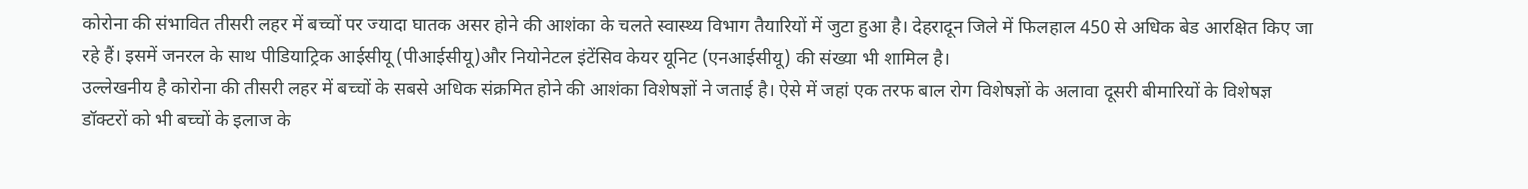कोरोना की संभावित तीसरी लहर में बच्चों पर ज्यादा घातक असर होने की आशंका के चलते स्वास्थ्य विभाग तैयारियों में जुटा हुआ है। देहरादून जिले में फिलहाल 450 से अधिक बेड आरक्षित किए जा रहे हैं। इसमें जनरल के साथ पीडियाट्रिक आईसीयू (पीआईसीयू)और नियोनेटल इंटेंसिव केयर यूनिट (एनआईसीयू) की संख्या भी शामिल है।
उल्लेखनीय है कोरोना की तीसरी लहर में बच्चों के सबसे अधिक संक्रमित होने की आशंका विशेषज्ञों ने जताई है। ऐसे में जहां एक तरफ बाल रोग विशेषज्ञों के अलावा दूसरी बीमारियों के विशेषज्ञ डॉक्टरों को भी बच्चों के इलाज के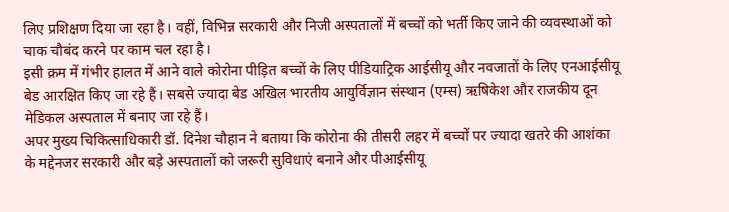लिए प्रशिक्षण दिया जा रहा है। वहीं, विभिन्न सरकारी और निजी अस्पतालों में बच्चों को भर्ती किए जाने की व्यवस्थाओं को चाक चौबंद करने पर काम चल रहा है।
इसी क्रम में गंभीर हालत में आने वाले कोरोना पीड़ित बच्चों के लिए पीडियाट्रिक आईसीयू और नवजातों के लिए एनआईसीयू बेड आरक्षित किए जा रहे हैं। सबसे ज्यादा बेड अखिल भारतीय आयुर्विज्ञान संस्थान (एम्स) ऋषिकेश और राजकीय दून मेडिकल अस्पताल में बनाए जा रहे हैं।
अपर मुख्य चिकित्साधिकारी डॉ. दिनेश चौहान ने बताया कि कोरोना की तीसरी लहर में बच्चों पर ज्यादा खतरे की आशंका के मद्देनजर सरकारी और बड़े अस्पतालों को जरूरी सुविधाएं बनाने और पीआईसीयू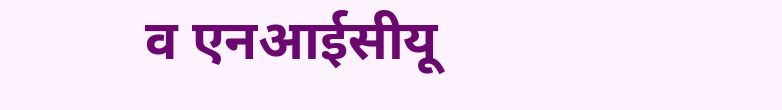व एनआईसीयू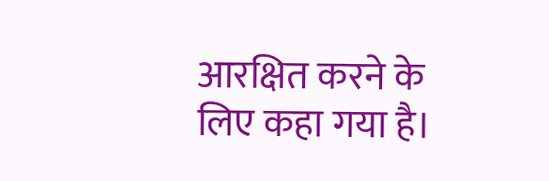आरक्षित करने के लिए कहा गया है।